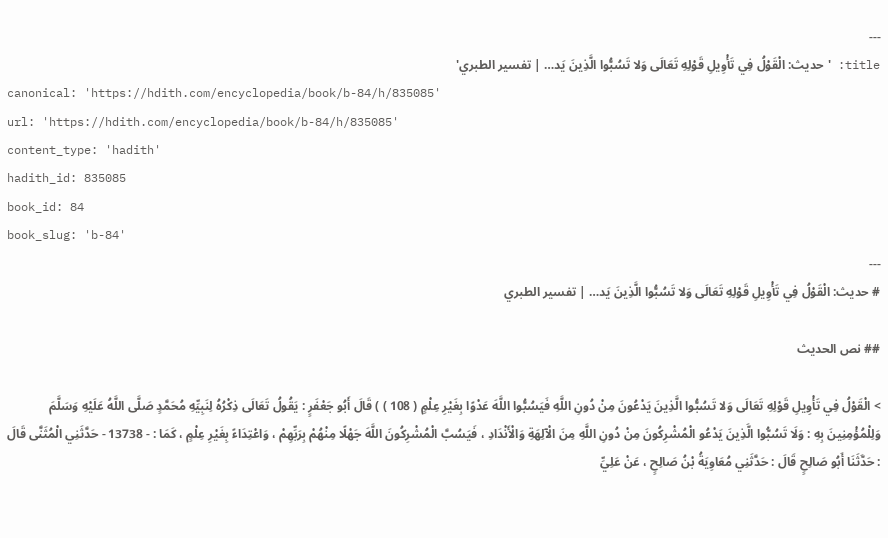---
title: 'حديث: الْقَوْلُ فِي تَأْوِيلِ قَوْلِهِ تَعَالَى وَلا تَسُبُّوا الَّذِينَ يَد… | تفسير الطبري'
canonical: 'https://hdith.com/encyclopedia/book/b-84/h/835085'
url: 'https://hdith.com/encyclopedia/book/b-84/h/835085'
content_type: 'hadith'
hadith_id: 835085
book_id: 84
book_slug: 'b-84'
---
# حديث: الْقَوْلُ فِي تَأْوِيلِ قَوْلِهِ تَعَالَى وَلا تَسُبُّوا الَّذِينَ يَد… | تفسير الطبري

## نص الحديث

> الْقَوْلُ فِي تَأْوِيلِ قَوْلِهِ تَعَالَى وَلا تَسُبُّوا الَّذِينَ يَدْعُونَ مِنْ دُونِ اللَّهِ فَيَسُبُّوا اللَّهَ عَدْوًا بِغَيْرِ عِلْمٍ ( 108 ) ) قَالَ أَبُو جَعْفَرٍ : يَقُولُ تَعَالَى ذِكْرُهُ لِنَبِيِّهِ مُحَمَّدٍ صَلَّى اللَّهُ عَلَيْهِ وَسَلَّمَ وَلِلْمُؤْمِنِينَ بِهِ : وَلَا تَسُبُّوا الَّذِينَ يَدْعُو الْمُشْرِكُونَ مِنْ دُونِ اللَّهِ مِنَ الْآلِهَةِ وَالْأَنْدَادِ ، فَيَسُبَّ الْمُشْرِكُونَ اللَّهَ جَهْلًا مِنْهُمْ بِرَبِّهِمْ ، وَاعْتِدَاءً بِغَيْرِ عِلْمٍ ، كَمَا : - 13738 - حَدَّثَنِي الْمُثَنَّى قَالَ : حَدَّثَنَا أَبُو صَالِحٍ قَالَ : حَدَّثَنِي مُعَاوِيَةُ بْنُ صَالِحٍ ، عَنْ عَلِيِّ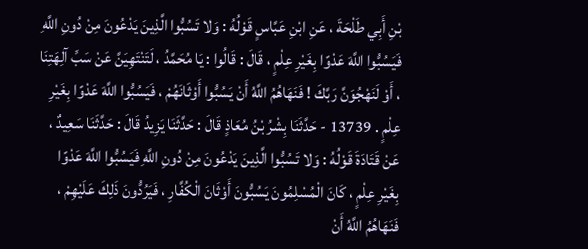بْنِ أَبِي طَلْحَةَ ، عَنِ ابْنِ عَبَّاسٍ قَوْلُهُ : وَلا تَسُبُّوا الَّذِينَ يَدْعُونَ مِنْ دُونِ اللَّهِ فَيَسُبُّوا اللَّهَ عَدْوًا بِغَيْرِ عِلْمٍ ، قَالَ : قَالُوا : يَا مُحَمَّدُ ، لَتَنْتَهِيَنَّ عَنْ سَبِّ آلِهَتِنَا ، أَوْ لَنَهْجُوَنَّ رَبَّكَ ! فَنَهَاهُمُ اللَّهُ أَنْ يَسُبُّوا أَوْثَانَهُمْ ، فَيَسُبُّوا اللَّهَ عَدْوًا بِغَيْرِ عِلْمٍ . 13739 - حَدَّثَنَا بِشْرُ بْنُ مُعَاذٍ قَالَ : حَدَّثَنَا يَزِيدُ قَالَ : حَدَّثَنَا سَعِيدٌ ، عَنْ قَتَادَةَ قَوْلُهُ : وَلا تَسُبُّوا الَّذِينَ يَدْعُونَ مِنْ دُونِ اللَّهِ فَيَسُبُّوا اللَّهَ عَدْوًا بِغَيْرِ عِلْمٍ ، كَانَ الْمُسْلِمُونَ يَسُبُّونَ أَوْثَانَ الْكُفَّارِ ، فَيَرُدُّونَ ذَلِكَ عَلَيْهِمْ ، فَنَهَاهُمُ اللَّهُ أَنْ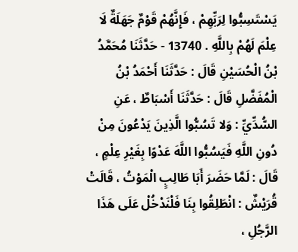يَسْتَسِبُّوا لِرَبِّهِمْ ، فَإِنَّهُمْ قَوْمٌ جَهَلَةٌ لَا عِلْمَ لَهُمْ بِاللَّهِ . 13740 - حَدَّثَنَا مُحَمَّدُ بْنُ الْحُسَيْنِ قَالَ : حَدَّثَنَا أَحْمَدُ بْنُ الْمُفَضَّلِ قَالَ : حَدَّثَنَا أَسْبَاطٌ ، عَنِ السُّدِّيِّ : وَلا تَسُبُّوا الَّذِينَ يَدْعُونَ مِنْ دُونِ اللَّهِ فَيَسُبُّوا اللَّهَ عَدْوًا بِغَيْرِ عِلْمٍ ، قَالَ : لَمَّا حَضَرَ أَبَا طَالِبٍ الْمَوْتُ ، قَالَتْ قُرَيْشٌ : انْطَلِقُوا بِنَا فَلْنَدْخُلْ عَلَى هَذَا الرَّجُلِ ،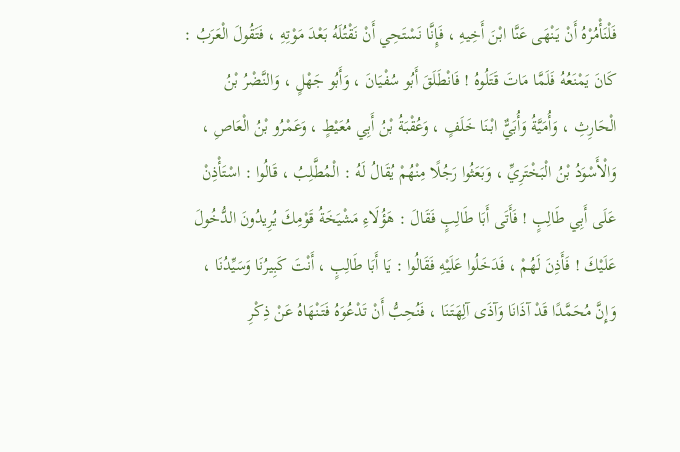فَلْنَأْمُرْهُ أَنْ يَنْهَى عَنَّا ابْنَ أَخِيهِ ، فَإِنَّا نَسْتَحِي أَنْ نَقْتُلَهُ بَعْدَ مَوْتِهِ ، فَتَقُولَ الْعَرَبُ : كَانَ يَمْنَعُهُ فَلَمَّا مَاتَ قَتَلُوهُ ! فَانْطَلَقَ أَبُو سُفْيَانَ ، وَأَبُو جَهْلٍ ، وَالنَّضْرُ بْنُ الْحَارِثِ ، وَأُمَيَّةُ وَأُبَيٌّ ابْنَا خَلَفٍ ، وَعُقْبَةُ بْنُ أَبِي مُعَيْطٍ ، وَعَمْرُو بْنُ الْعَاصِ ، وَالْأَسْوَدُ بْنُ الْبَخْتَرِيِّ ، وَبَعَثُوا رَجُلًا مِنْهُمْ يُقَالُ لَهُ : الْمُطَّلِبُ ، قَالُوا : اسْتَأْذِنْ عَلَى أَبِي طَالِبٍ ! فَأَتَى أَبَا طَالِبٍ فَقَالَ : هَؤُلَاءِ مَشْيَخَةُ قَوْمِكَ يُرِيدُونَ الدُّخُولَ عَلَيْكَ ! فَأَذِنَ لَهُمْ ، فَدَخَلُوا عَلَيْهِ فَقَالُوا : يَا أَبَا طَالِبٍ ، أَنْتَ كَبِيرُنَا وَسَيِّدُنَا ، وَإِنَّ مُحَمَّدًا قَدْ آذَانَا وَآذَى آلِهَتَنَا ، فَنُحِبُّ أَنْ تَدْعُوَهُ فَتَنْهَاهُ عَنْ ذِكْرِ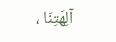آلِهَتِنَا ،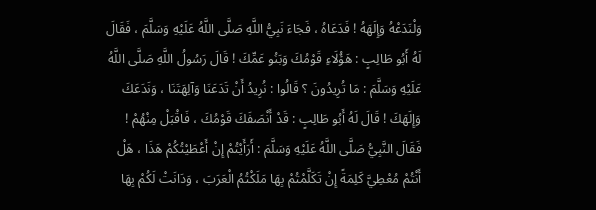وَلْنَدَعْهُ وَإِلَهَهُ ! فَدَعَاهُ ، فَجَاءَ نَبِيُّ اللَّهِ صَلَّى اللَّهُ عَلَيْهِ وَسَلَّمَ ، فَقَالَ لَهُ أَبُو طَالِبٍ : هَؤُلَاءِ قَوْمُكَ وَبَنُو عَمِّكَ ! قَالَ رَسُولُ اللَّهِ صَلَّى اللَّهُ عَلَيْهِ وَسَلَّمَ : مَا تُرِيدُونَ ؟ قَالُوا : نُرِيدُ أَنْ تَدَعَنَا وَآلِهَتَنَا ، وَنَدَعَكَ وَإِلَهَكَ ! قَالَ لَهُ أَبُو طَالِبٍ : قَدْ أَنْصَفَكَ قَوْمُكَ ، فَاقْبَلْ مِنْهُمْ ! فَقَالَ النَّبِيُّ صَلَّى اللَّهُ عَلَيْهِ وَسَلَّمَ : أَرَأَيْتُمْ إِنْ أَعْطَيْتُكُمْ هَذَا ، هَلْ أَنْتُمْ مُعْطِيَّ كَلِمَةً إِنْ تَكَلَّمْتُمْ بِهَا مَلَكْتُمُ الْعَرَبَ ، وَدَانَتْ لَكُمْ بِهَا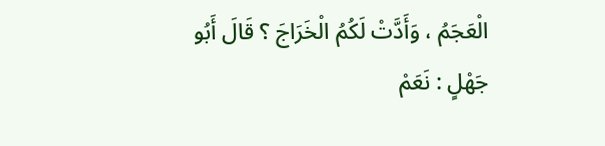الْعَجَمُ ، وَأَدَّتْ لَكُمُ الْخَرَاجَ ؟ قَالَ أَبُو جَهْلٍ : نَعَمْ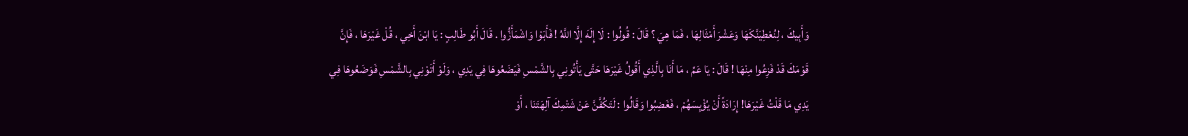وَأَبِيكَ ، لِنُعْطِيَنَّكَهَا وَعَشْرَ أَمْثَالِهَا ، فَمَا هِيَ ؟ قَالَ : قُولُوا : لَا إِلَهَ إِلَّا اللَّهُ ! فَأَبَوْا وَاشْمَأَزُّوا . قَالَ أَبُو طَالِبٍ : يَا ابْنَ أَخِي ، قُلْ غَيْرَهَا ، فَإِنَّ قَوْمَكَ قَدْ فَزِعُوا مِنْهَا ! قَالَ : يَا عَمِّ ، مَا أَنَا بِالَّذِي أَقُولُ غَيْرَهَا حَتَّى يَأْتُونِي بِالشَّمْسِ فَيَضَعُوهَا فِي يَدِي ، وَلَوْ أَتَوْنِي بِالشَّمْسِ فَوَضَعُوهَا فِي يَدِي مَا قَلْتُ غَيْرَهَا! إِرَادَةً أَنْ يُؤْيِسَهُمْ ، فَغَضِبُوا وَقَالُوا : لَتَكُفَّنَّ عَنْ شَتْمِكَ آلِهَتَنَا ، أَوْ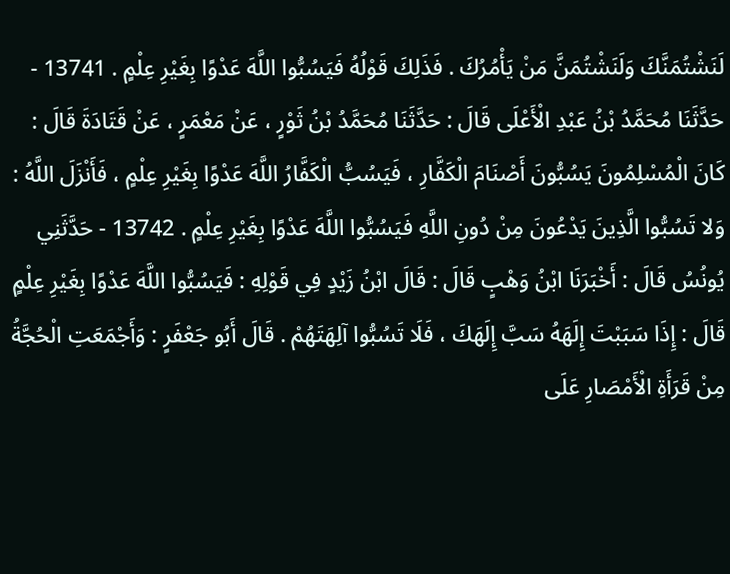لَنَشْتُمَنَّكَ وَلَنَشْتُمَنَّ مَنْ يَأْمُرُكَ . فَذَلِكَ قَوْلُهُ فَيَسُبُّوا اللَّهَ عَدْوًا بِغَيْرِ عِلْمٍ . 13741 - حَدَّثَنَا مُحَمَّدُ بْنُ عَبْدِ الْأَعْلَى قَالَ : حَدَّثَنَا مُحَمَّدُ بْنُ ثَوْرٍ ، عَنْ مَعْمَرٍ ، عَنْ قَتَادَةَ قَالَ : كَانَ الْمُسْلِمُونَ يَسُبُّونَ أَصْنَامَ الْكَفَّارِ ، فَيَسُبُّ الْكَفَّارُ اللَّهَ عَدْوًا بِغَيْرِ عِلْمٍ ، فَأَنْزَلَ اللَّهُ : وَلا تَسُبُّوا الَّذِينَ يَدْعُونَ مِنْ دُونِ اللَّهِ فَيَسُبُّوا اللَّهَ عَدْوًا بِغَيْرِ عِلْمٍ . 13742 - حَدَّثَنِي يُونُسُ قَالَ : أَخْبَرَنَا ابْنُ وَهْبٍ قَالَ : قَالَ ابْنُ زَيْدٍ فِي قَوْلِهِ : فَيَسُبُّوا اللَّهَ عَدْوًا بِغَيْرِ عِلْمٍ قَالَ : إِذَا سَبَبْتَ إِلَهَهُ سَبَّ إِلَهَكَ ، فَلَا تَسُبُّوا آلِهَتَهُمْ . قَالَ أَبُو جَعْفَرٍ : وَأَجْمَعَتِ الْحُجَّةُ مِنْ قَرَأَةِ الْأَمْصَارِ عَلَى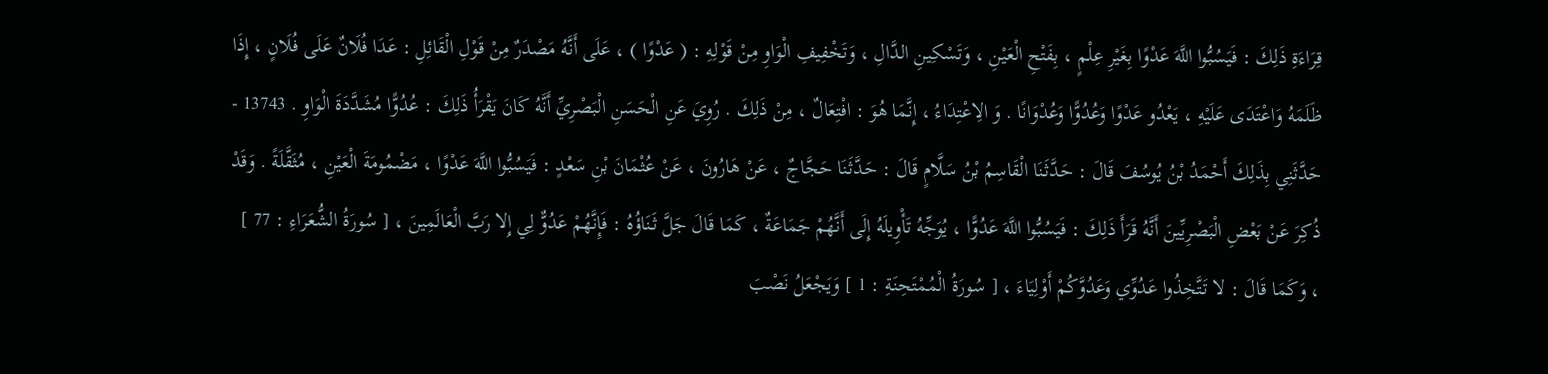قِرَاءَةِ ذَلِكَ : فَيَسُبُّوا اللَّهَ عَدْوًا بِغَيْرِ عِلْمٍ ، بِفَتْحِ الْعَيْنِ ، وَتَسْكِينِ الدَّالِ ، وَتَخْفِيفِ الْوَاوِ مِنْ قَوْلِهِ : ( عَدْوًا ) ، عَلَى أَنَّهُ مَصْدَرٌ مِنْ قَوْلِ الْقَائِلِ : عَدَا فُلَانٌ عَلَى فُلَانٍ ، إِذَا ظَلَمَهُ وَاعْتَدَى عَلَيْهِ ، يَعْدُو عَدْوًا وَعُدُوًّا وَعُدْوَانًا . وَ الِاعْتِدَاءُ ، إِنَّمَا هُوَ : افْتِعَالٌ ، مِنْ ذَلِكَ . رُوِيَ عَنِ الْحَسَنِ الْبَصْرِيِّ أَنَّهُ كَانَ يَقْرَأُ ذَلِكَ : عُدُوًّا مُشَدَّدَةَ الْوَاوِ . 13743 - حَدَّثَنِي بِذَلِكَ أَحْمَدُ بْنُ يُوسُفَ قَالَ : حَدَّثَنَا الْقَاسِمُ بْنُ سَلَّامٍ قَالَ : حَدَّثَنَا حَجَّاجٌ ، عَنْ هَارُونَ ، عَنْ عُثْمَانَ بْنِ سَعْدٍ : فَيَسُبُّوا اللَّهَ عَدْوًا ، مَضْمُومَةَ الْعَيْنِ ، مُثَقَّلَةً . وَقَدْ ذُكِرَ عَنْ بَعْضِ الْبَصْرِيِّينَ أَنَّهُ قَرَأَ ذَلِكَ : فَيَسُبُّوا اللَّهَ عَدُوًّا ، يُوَجِّهُ تَأْوِيلَهُ إِلَى أَنَّهُمْ جَمَاعَةٌ ، كَمَا قَالَ جَلَّ ثَنَاؤُهُ : فَإِنَّهُمْ عَدُوٌّ لِي إِلا رَبَّ الْعَالَمِينَ ، [ سُورَةُ الشُّعَرَاءِ : 77 ] ، وَكَمَا قَالَ : لا تَتَّخِذُوا عَدُوِّي وَعَدُوَّكُمْ أَوْلِيَاءَ ، [ سُورَةُ الْمُمْتَحِنَةِ : 1 ] وَيَجْعَلُ نَصْبَ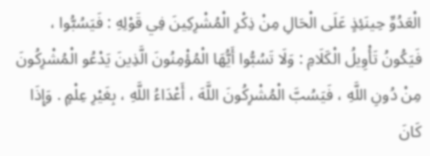الْعَدُوِّ حِينَئِذٍ عَلَى الْحَالِ مِنْ ذِكْرِ الْمُشْرِكِينَ فِي قَوْلِهِ : فَيَسُبُّوا ، فَيَكُونُ تَأْوِيلُ الْكَلَامِ : وَلَا تَسُبُّوا أَيُّهَا الْمُؤْمِنُونَ الَّذِينَ يَدْعُو الْمُشْرِكُونَ مِنْ دُونِ اللَّهِ ، فَيَسُبَّ الْمُشْرِكُونَ اللَّهَ ، أَعْدَاءُ اللَّهِ ، بِغَيْرِ عِلْمٍ . وَإِذَا كَانَ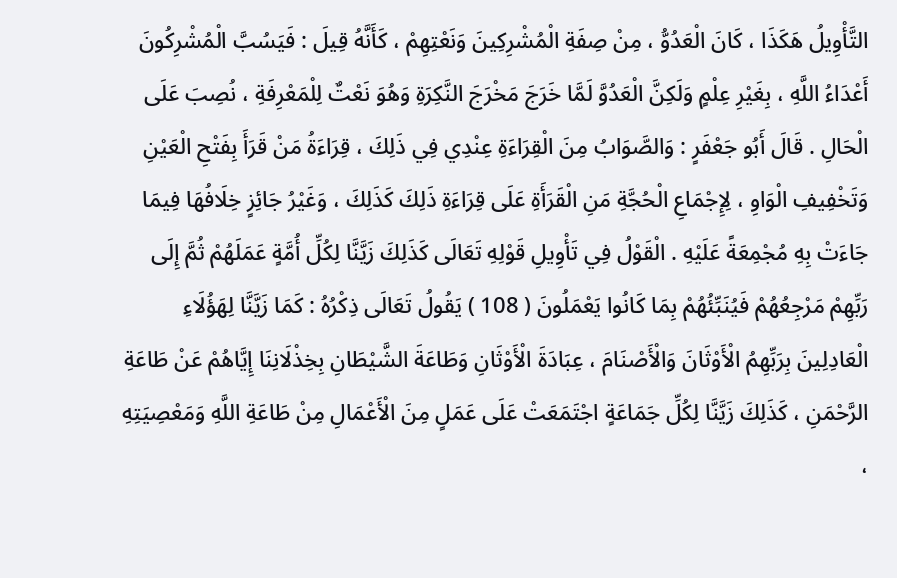التَّأْوِيلُ هَكَذَا ، كَانَ الْعَدُوُّ ، مِنْ صِفَةِ الْمُشْرِكِينَ وَنَعْتِهِمْ ، كَأَنَّهُ قِيلَ : فَيَسُبَّ الْمُشْرِكُونَ أَعْدَاءُ اللَّهِ ، بِغَيْرِ عِلْمٍ وَلَكِنَّ الْعَدُوَّ لَمَّا خَرَجَ مَخْرَجَ النَّكِرَةِ وَهُوَ نَعْتٌ لِلْمَعْرِفَةِ ، نُصِبَ عَلَى الْحَالِ . قَالَ أَبُو جَعْفَرٍ : وَالصَّوَابُ مِنَ الْقِرَاءَةِ عِنْدِي فِي ذَلِكَ ، قِرَاءَةُ مَنْ قَرَأَ بِفَتْحِ الْعَيْنِ وَتَخْفِيفِ الْوَاوِ ، لِإِجْمَاعِ الْحُجَّةِ مَنِ الْقَرَأَةِ عَلَى قِرَاءَةِ ذَلِكَ كَذَلِكَ ، وَغَيْرُ جَائِزٍ خِلَافُهَا فِيمَا جَاءَتْ بِهِ مُجْمِعَةً عَلَيْهِ . الْقَوْلُ فِي تَأْوِيلِ قَوْلِهِ تَعَالَى كَذَلِكَ زَيَّنَّا لِكُلِّ أُمَّةٍ عَمَلَهُمْ ثُمَّ إِلَى رَبِّهِمْ مَرْجِعُهُمْ فَيُنَبِّئُهُمْ بِمَا كَانُوا يَعْمَلُونَ ( 108 ) يَقُولُ تَعَالَى ذِكْرُهُ : كَمَا زَيَّنَّا لِهَؤُلَاءِ الْعَادِلِينَ بِرَبِّهِمُ الْأَوْثَانَ وَالْأَصْنَامَ ، عِبَادَةَ الْأَوْثَانِ وَطَاعَةَ الشَّيْطَانِ بِخِذْلَانِنَا إِيَّاهُمْ عَنْ طَاعَةِ الرَّحْمَنِ ، كَذَلِكَ زَيَّنَّا لِكُلِّ جَمَاعَةٍ اجْتَمَعَتْ عَلَى عَمَلٍ مِنَ الْأَعْمَالِ مِنْ طَاعَةِ اللَّهِ وَمَعْصِيَتِهِ ،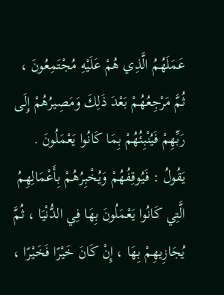عَمَلَهُمُ الَّذِي هُمْ عَلَيْهِ مُجْتَمِعُونَ ، ثُمَّ مَرْجِعُهُمْ بَعْدَ ذَلِكَ وَمَصِيرُهُمْ إِلَى رَبِّهِمْ فَيُنْبِئُهُمْ بِمَا كَانُوا يَعْمَلُونَ . يَقُولُ : فَيُوقِفُهُمْ وَيُخْبِرُهُمْ بِأَعْمَالِهِمُ الَّتِي كَانُوا يَعْمَلُونَ بِهَا فِي الدُّنْيَا ، ثُمَّ يُجَازِيهِمْ بِهَا ، إِنْ كَانَ خَيْرًا فَخَيْرًا ،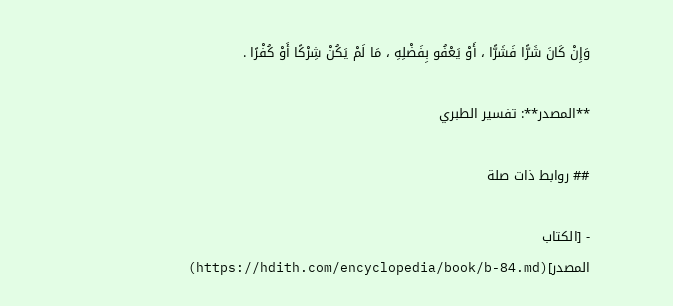وَإِنْ كَانَ شَرًّا فَشَرًّا ، أَوْ يَعْفُو بِفَضْلِهِ ، مَا لَمْ يَكُنْ شِرْكًا أَوْ كُفْرًا .

**المصدر**: تفسير الطبري

## روابط ذات صلة

- [الكتاب المصدر](https://hdith.com/encyclopedia/book/b-84.md)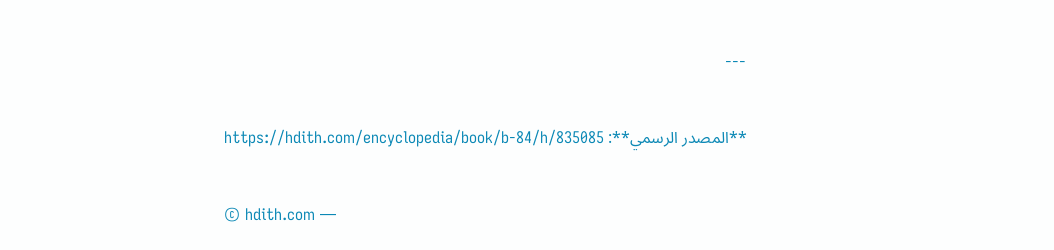---

**المصدر الرسمي**: https://hdith.com/encyclopedia/book/b-84/h/835085

© hdith.com —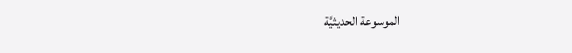الموسوعة الحديثيَّة